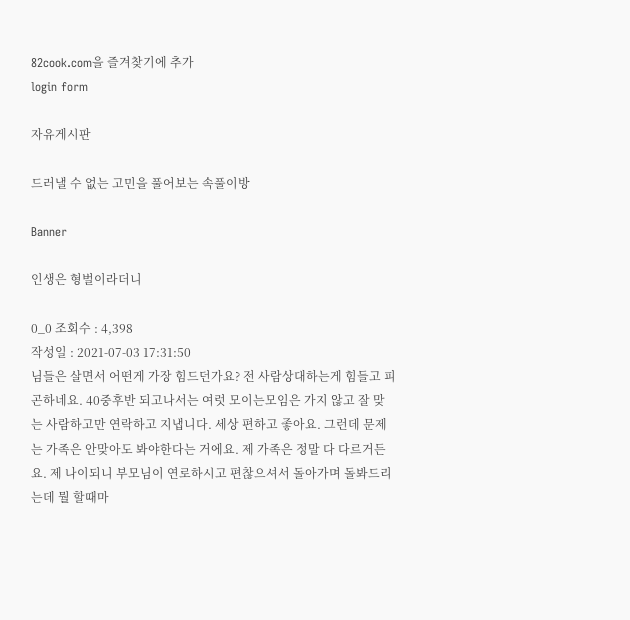82cook.com을 즐겨찾기에 추가
login form

자유게시판

드러낼 수 없는 고민을 풀어보는 속풀이방

Banner

인생은 형벌이라더니

0_0 조회수 : 4,398
작성일 : 2021-07-03 17:31:50
님들은 살면서 어떤게 가장 힘드던가요? 전 사람상대하는게 힘들고 피곤하네요. 40중후반 되고나서는 여럿 모이는모임은 가지 않고 잘 맞는 사람하고만 연락하고 지냅니다. 세상 편하고 좋아요. 그런데 문제는 가족은 안맞아도 봐야한다는 거에요. 제 가족은 정말 다 다르거든요. 제 나이되니 부모님이 연로하시고 편찮으셔서 돌아가며 돌봐드리는데 뭘 할때마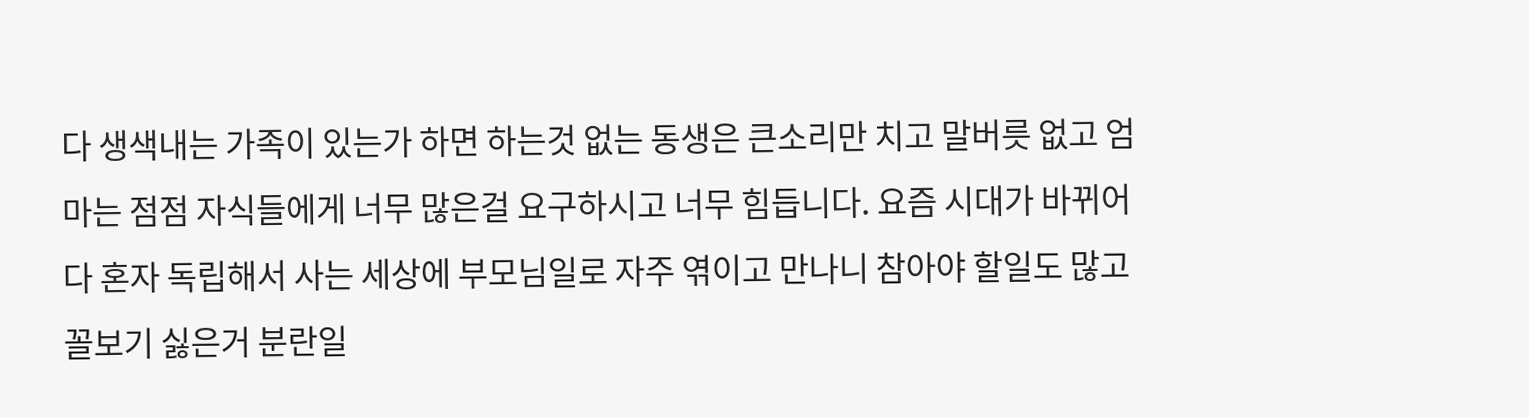다 생색내는 가족이 있는가 하면 하는것 없는 동생은 큰소리만 치고 말버릇 없고 엄마는 점점 자식들에게 너무 많은걸 요구하시고 너무 힘듭니다. 요즘 시대가 바뀌어 다 혼자 독립해서 사는 세상에 부모님일로 자주 엮이고 만나니 참아야 할일도 많고 꼴보기 싫은거 분란일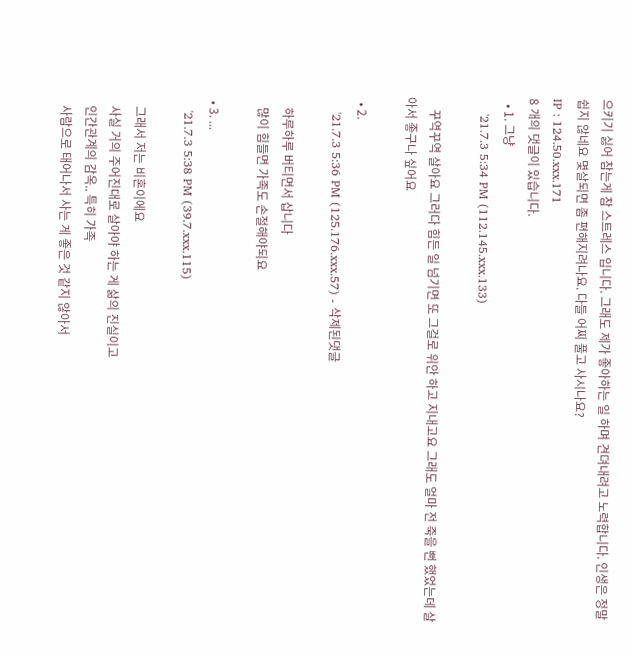으키기 싫어 참는게 참 스트레스 입니다. 그래도 제가 좋아하는 일 하며 견뎌내려고 노력합니다. 인생은 정말 쉽지 않네요 몇살되면 좀 편해지려나요. 다들 어찌 풀고 사시나요?
IP : 124.50.xxx.171
8 개의 댓글이 있습니다.
  • 1. 그냥
    '21.7.3 5:34 PM (112.145.xxx.133)

    꾸역꾸역 살아요 그러다 힘든 일 넘기면 또 그걸로 위안 하고 지내고요 그래도 얼마 전 죽을 뻔 했었는데 살아서 좋구나 싶어요

  • 2.
    '21.7.3 5:36 PM (125.176.xxx.57) - 삭제된댓글

    하루하루 버티면서 삽니다
    많이 힘들면 가족도 손절해야되요

  • 3. ...
    '21.7.3 5:38 PM (39.7.xxx.115)

    그래서 저는 비혼이에요
    사실 거의 주어진대로 살아야 하는 게 삶의 진실이고
    인간관계의 감옥.. 특히 가족
    사람으로 태어나서 사는 게 좋은 것 같지 않아서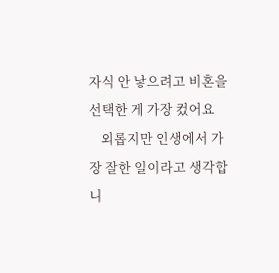자식 안 낳으려고 비혼을 선택한 게 가장 컸어요
    외롭지만 인생에서 가장 잘한 일이라고 생각합니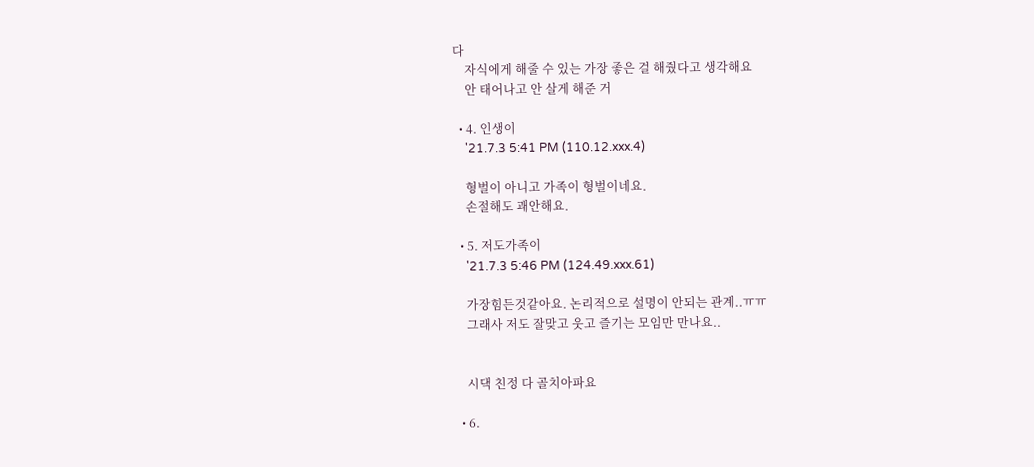다
    자식에게 해줄 수 있는 가장 좋은 걸 해줬다고 생각해요
    안 태어나고 안 살게 해준 거

  • 4. 인생이
    '21.7.3 5:41 PM (110.12.xxx.4)

    형벌이 아니고 가족이 형벌이네요.
    손절해도 괘안해요.

  • 5. 저도가족이
    '21.7.3 5:46 PM (124.49.xxx.61)

    가장힘든것같아요. 논리적으로 설명이 안되는 관계..ㅠㅠ
    그래사 저도 잘맞고 웃고 즐기는 모임만 만나요..


    시댁 친정 다 골치아파요

  • 6.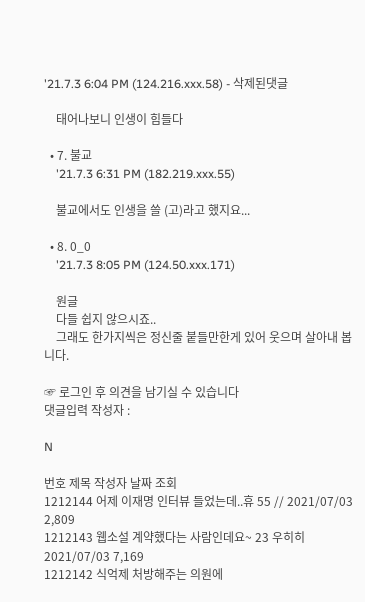'21.7.3 6:04 PM (124.216.xxx.58) - 삭제된댓글

    태어나보니 인생이 힘들다

  • 7. 불교
    '21.7.3 6:31 PM (182.219.xxx.55)

    불교에서도 인생을 쓸 (고)라고 했지요...

  • 8. 0_0
    '21.7.3 8:05 PM (124.50.xxx.171)

    원글
    다들 쉽지 않으시죠..
    그래도 한가지씩은 정신줄 붙들만한게 있어 웃으며 살아내 봅니다.

☞ 로그인 후 의견을 남기실 수 있습니다
댓글입력 작성자 :

N

번호 제목 작성자 날짜 조회
1212144 어제 이재명 인터뷰 들었는데..휴 55 // 2021/07/03 2,809
1212143 웹소설 계약했다는 사람인데요~ 23 우히히 2021/07/03 7,169
1212142 식억제 처방해주는 의원에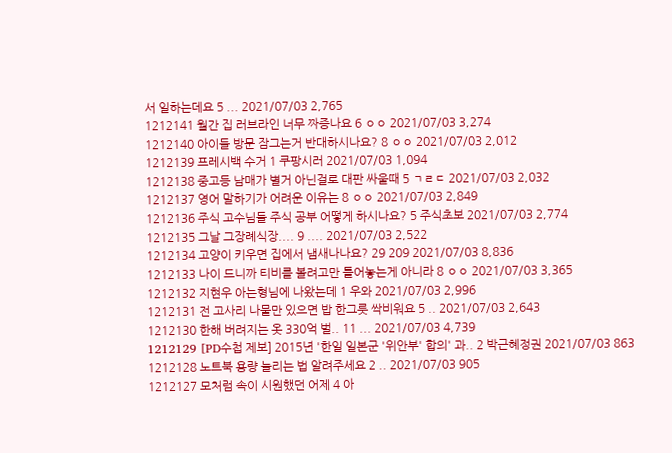서 일하는데요 5 ... 2021/07/03 2,765
1212141 월간 집 러브라인 너무 짜증나요 6 ㅇㅇ 2021/07/03 3,274
1212140 아이들 방문 잠그는거 반대하시나요? 8 ㅇㅇ 2021/07/03 2,012
1212139 프레시백 수거 1 쿠팡시러 2021/07/03 1,094
1212138 중고등 남매가 별거 아닌걸로 대판 싸울때 5 ㄱㄹㄷ 2021/07/03 2,032
1212137 영어 말하기가 어려운 이유는 8 ㅇㅇ 2021/07/03 2,849
1212136 주식 고수님들 주식 공부 어떻게 하시나요? 5 주식초보 2021/07/03 2,774
1212135 그날 그장례식장.... 9 .... 2021/07/03 2,522
1212134 고양이 키우면 집에서 냄새나나요? 29 209 2021/07/03 8,836
1212133 나이 드니까 티비를 볼려고만 틀어놓는게 아니라 8 ㅇㅇ 2021/07/03 3,365
1212132 지현우 아는형님에 나왔는데 1 우와 2021/07/03 2,996
1212131 전 고사리 나물만 있으면 밥 한그릇 싹비워요 5 .. 2021/07/03 2,643
1212130 한해 버려지는 옷 330억 벌.. 11 ... 2021/07/03 4,739
1212129 [PD수첩 제보] 2015년 '한일 일본군 '위안부' 합의' 과.. 2 박근혜정권 2021/07/03 863
1212128 노트북 용량 늘리는 법 알려주세요 2 .. 2021/07/03 905
1212127 모처럼 속이 시원했던 어제 4 아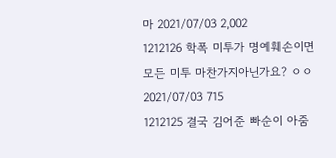마 2021/07/03 2,002
1212126 학폭 미투가 명예훼손이면 모든 미투 마찬가지아닌가요? ㅇㅇ 2021/07/03 715
1212125 결국 김어준 빠순이 아줌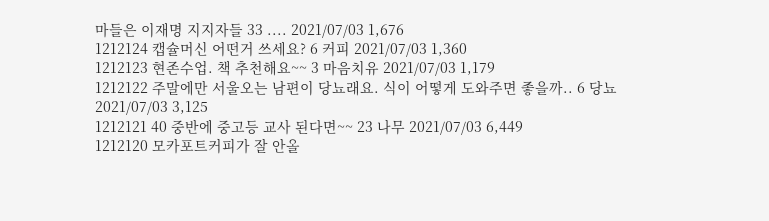마들은 이재명 지지자들 33 .... 2021/07/03 1,676
1212124 캡슐머신 어떤거 쓰세요? 6 커피 2021/07/03 1,360
1212123 현존수업. 책 추천해요~~ 3 마음치유 2021/07/03 1,179
1212122 주말에만 서울오는 남편이 당뇨래요. 식이 어떻게 도와주면 좋을까.. 6 당뇨 2021/07/03 3,125
1212121 40 중반에 중고등 교사 된다면~~ 23 나무 2021/07/03 6,449
1212120 모카포트커피가 잘 안올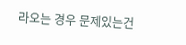라오는 경우 문제있는건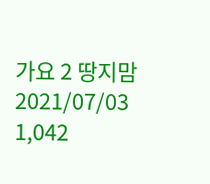가요 2 땅지맘 2021/07/03 1,042